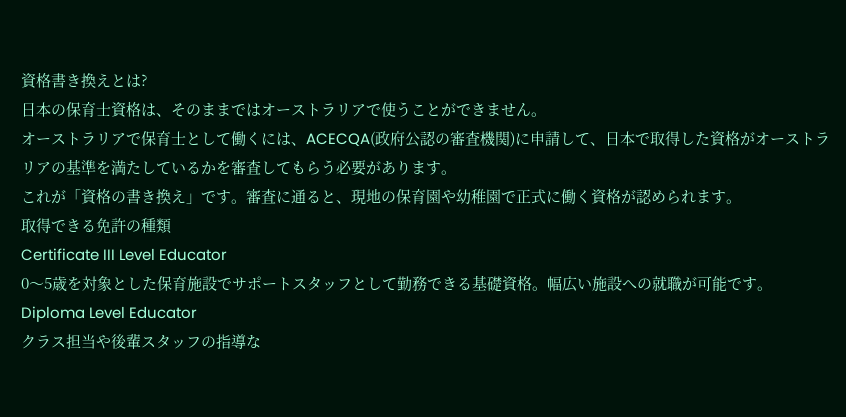資格書き換えとは?
日本の保育士資格は、そのままではオーストラリアで使うことができません。
オーストラリアで保育士として働くには、ACECQA(政府公認の審査機関)に申請して、日本で取得した資格がオーストラリアの基準を満たしているかを審査してもらう必要があります。
これが「資格の書き換え」です。審査に通ると、現地の保育園や幼稚園で正式に働く資格が認められます。
取得できる免許の種類
Certificate III Level Educator
0〜5歳を対象とした保育施設でサポートスタッフとして勤務できる基礎資格。幅広い施設への就職が可能です。
Diploma Level Educator
クラス担当や後輩スタッフの指導な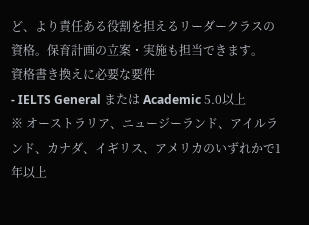ど、より責任ある役割を担えるリーダークラスの資格。保育計画の立案・実施も担当できます。
資格書き換えに必要な要件
- IELTS General または Academic 5.0以上
※ オーストラリア、ニュージーランド、アイルランド、カナダ、イギリス、アメリカのいずれかで1年以上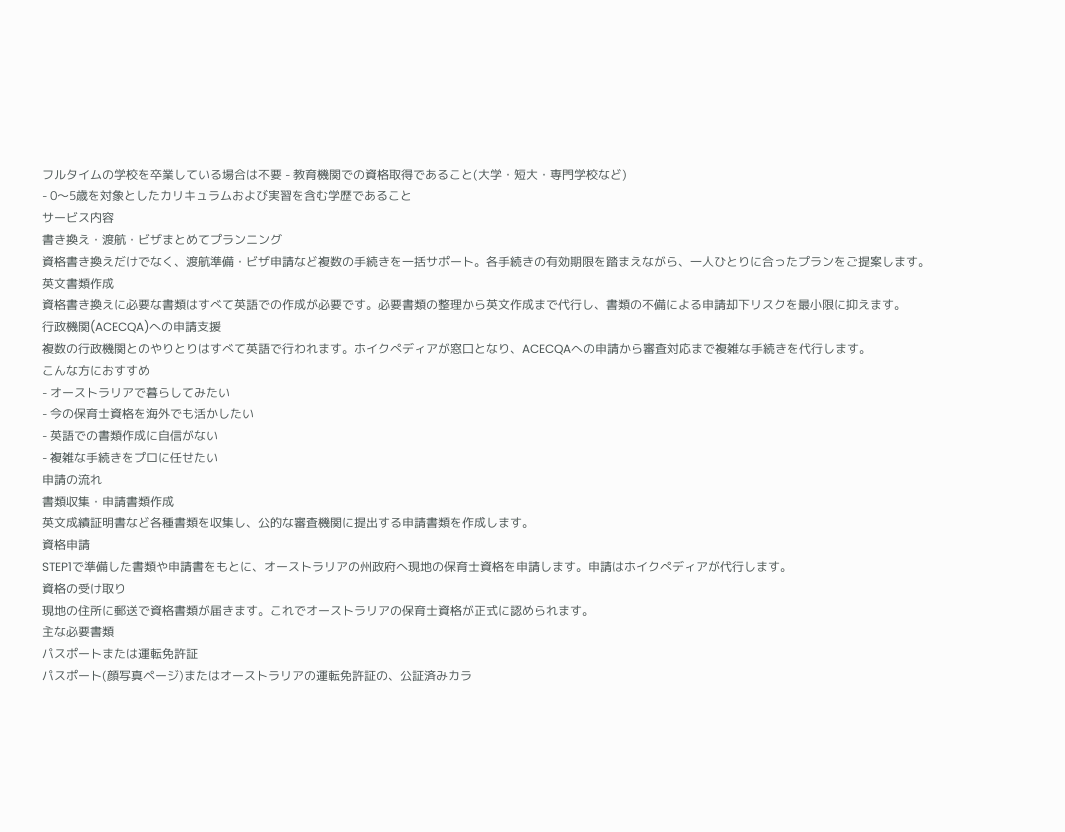フルタイムの学校を卒業している場合は不要 - 教育機関での資格取得であること(大学・短大・専門学校など)
- 0〜5歳を対象としたカリキュラムおよび実習を含む学歴であること
サービス内容
書き換え・渡航・ビザまとめてプランニング
資格書き換えだけでなく、渡航準備・ビザ申請など複数の手続きを一括サポート。各手続きの有効期限を踏まえながら、一人ひとりに合ったプランをご提案します。
英文書類作成
資格書き換えに必要な書類はすべて英語での作成が必要です。必要書類の整理から英文作成まで代行し、書類の不備による申請却下リスクを最小限に抑えます。
行政機関(ACECQA)への申請支援
複数の行政機関とのやりとりはすべて英語で行われます。ホイクぺディアが窓口となり、ACECQAへの申請から審査対応まで複雑な手続きを代行します。
こんな方におすすめ
- オーストラリアで暮らしてみたい
- 今の保育士資格を海外でも活かしたい
- 英語での書類作成に自信がない
- 複雑な手続きをプロに任せたい
申請の流れ
書類収集・申請書類作成
英文成績証明書など各種書類を収集し、公的な審査機関に提出する申請書類を作成します。
資格申請
STEP1で準備した書類や申請書をもとに、オーストラリアの州政府へ現地の保育士資格を申請します。申請はホイクぺディアが代行します。
資格の受け取り
現地の住所に郵送で資格書類が届きます。これでオーストラリアの保育士資格が正式に認められます。
主な必要書類
パスポートまたは運転免許証
パスポート(顔写真ページ)またはオーストラリアの運転免許証の、公証済みカラ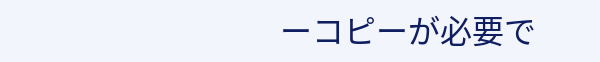ーコピーが必要で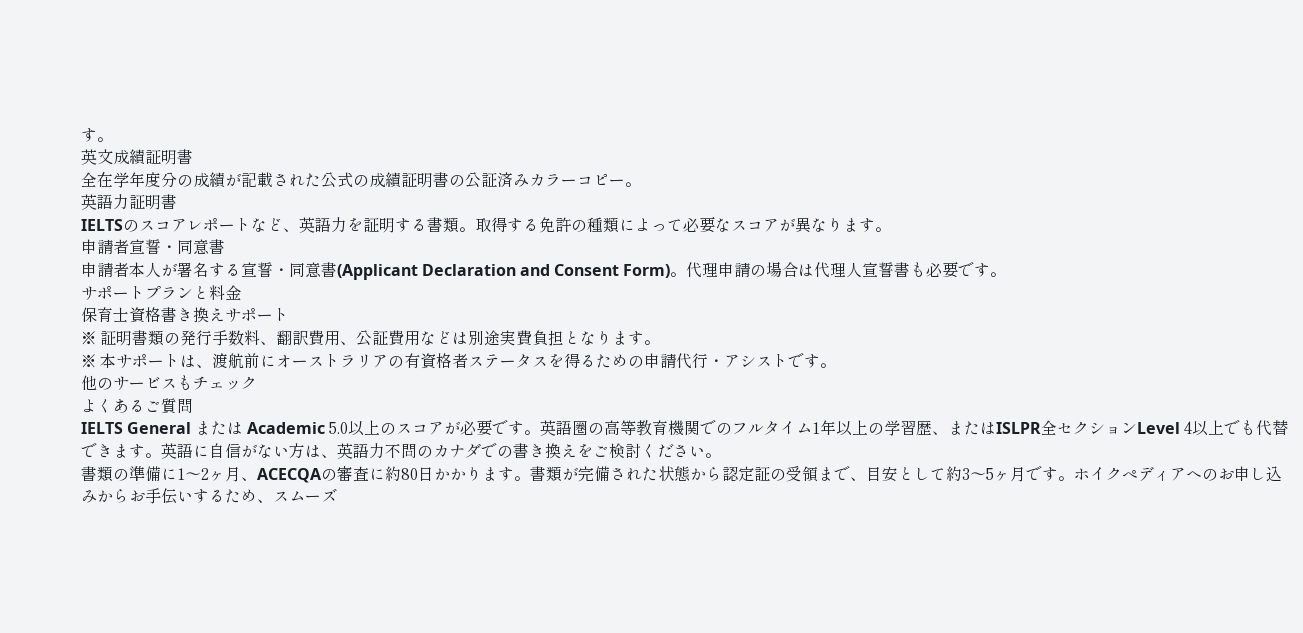す。
英文成績証明書
全在学年度分の成績が記載された公式の成績証明書の公証済みカラーコピー。
英語力証明書
IELTSのスコアレポートなど、英語力を証明する書類。取得する免許の種類によって必要なスコアが異なります。
申請者宣誓・同意書
申請者本人が署名する宣誓・同意書(Applicant Declaration and Consent Form)。代理申請の場合は代理人宣誓書も必要です。
サポートプランと料金
保育士資格書き換えサポート
※ 証明書類の発行手数料、翻訳費用、公証費用などは別途実費負担となります。
※ 本サポートは、渡航前にオーストラリアの有資格者ステータスを得るための申請代行・アシストです。
他のサービスもチェック
よくあるご質問
IELTS General または Academic 5.0以上のスコアが必要です。英語圏の高等教育機関でのフルタイム1年以上の学習歴、またはISLPR全セクションLevel 4以上でも代替できます。英語に自信がない方は、英語力不問のカナダでの書き換えをご検討ください。
書類の準備に1〜2ヶ月、ACECQAの審査に約80日かかります。書類が完備された状態から認定証の受領まで、目安として約3〜5ヶ月です。ホイクぺディアへのお申し込みからお手伝いするため、スムーズ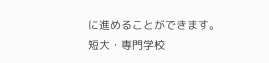に進めることができます。
短大・専門学校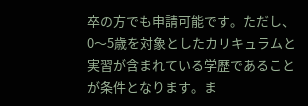卒の方でも申請可能です。ただし、0〜5歳を対象としたカリキュラムと実習が含まれている学歴であることが条件となります。ま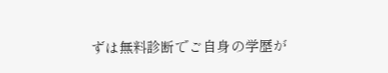ずは無料診断でご自身の学歴が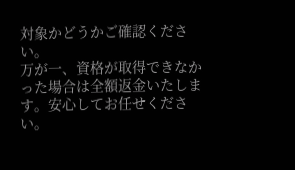対象かどうかご確認ください。
万が一、資格が取得できなかった場合は全額返金いたします。安心してお任せください。